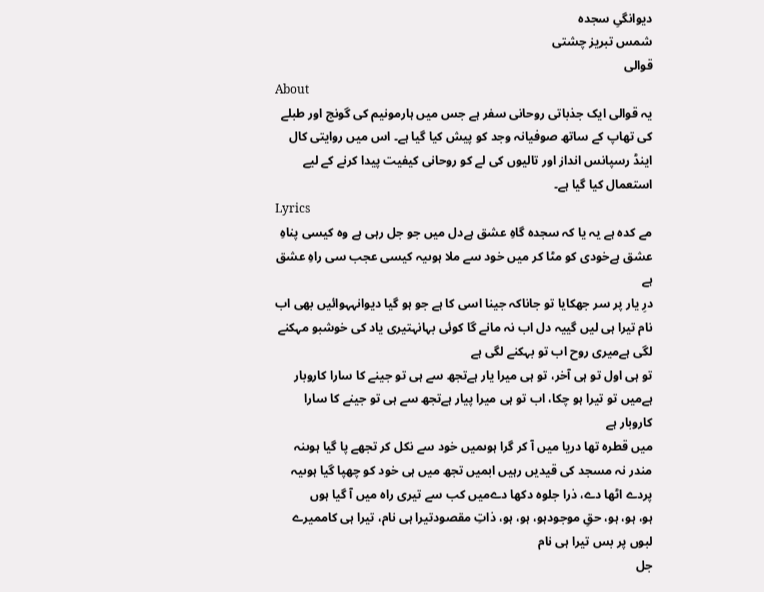دیوانگیِ سجدہ
شمس تبریز چشتی
قوالی
About
یہ قوالی ایک جذباتی روحانی سفر ہے جس میں ہارمونیم کی گونج اور طبلے کی تھاپ کے ساتھ صوفیانہ وجد کو پیش کیا گیا ہے۔ اس میں روایتی کال اینڈ رسپانس انداز اور تالیوں کی لے کو روحانی کیفیت پیدا کرنے کے لیے استعمال کیا گیا ہے۔
Lyrics
مے کدہ ہے یہ یا کہ سجدہ گاہِ عشق ہےدل میں جو جل رہی ہے وہ کیسی پناہِ عشق ہےخودی کو مٹا کر میں خود سے ملا ہوںیہ کیسی عجب سی راہِ عشق ہے
درِ یار پر سر جھکایا تو جاناکہ جینا اسی کا ہے جو ہو گیا دیوانہہوائیں بھی اب نام تیرا ہی لیں گییہ دل اب نہ مانے گا کوئی بہانہتیری یاد کی خوشبو مہکنے لگی ہےمیری روح اب تو بہکنے لگی ہے
تو ہی اول تو ہی آخر، تو ہی میرا یار ہےتجھ سے ہی تو جینے کا سارا کاروبار ہےمیں تو تیرا ہو چکا، اب تو ہی میرا پیار ہےتجھ سے ہی تو جینے کا سارا کاروبار ہے
میں قطرہ تھا دریا میں آ کر گرا ہوںمیں خود سے نکل کر تجھے پا گیا ہوںنہ مندر نہ مسجد کی قیدیں رہیں ابمیں تجھ میں ہی خود کو چھپا گیا ہوںیہ پردے اٹھا دے، ذرا جلوہ دکھا دےمیں کب سے تیری راہ میں آ گیا ہوں
ہو، ہو، ہو، حقِ موجودہو، ہو، ہو، ذاتِ مقصودتیرا ہی نام، تیرا ہی کاممیرے لبوں پر بس تیرا ہی نام
جل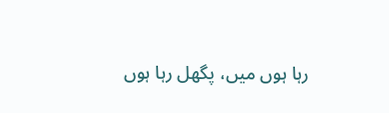رہا ہوں میں، پگھل رہا ہوں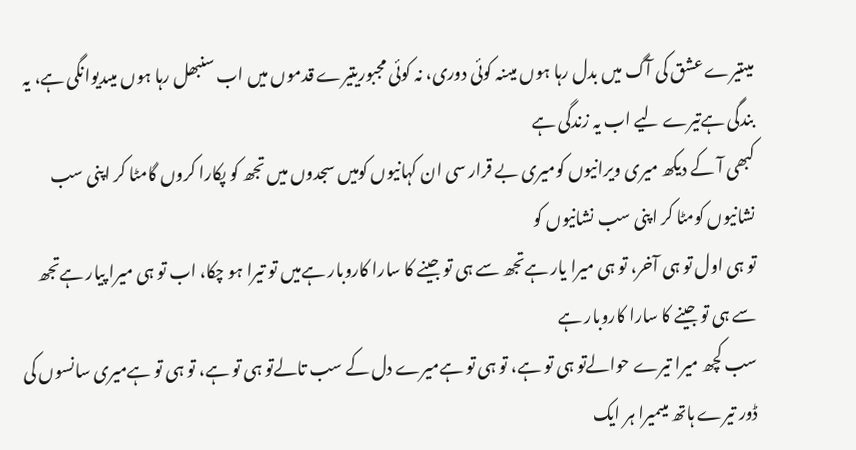میںتیرے عشق کی آگ میں بدل رہا ہوں میںنہ کوئی دوری، نہ کوئی مجبوریتیرے قدموں میں اب سنبھل رہا ہوں میںدیوانگی ہے، یہ بندگی ہےتیرے لیے اب یہ زندگی ہے
کبھی آ کے دیکھ میری ویرانیوں کومیری بے قرار سی ان کہانیوں کومیں سجدوں میں تجھ کو پکارا کروں گامٹا کر اپنی سب نشانیوں کومٹا کر اپنی سب نشانیوں کو
تو ہی اول تو ہی آخر، تو ہی میرا یار ہےتجھ سے ہی تو جینے کا سارا کاروبار ہےمیں تو تیرا ہو چکا، اب تو ہی میرا پیار ہےتجھ سے ہی تو جینے کا سارا کاروبار ہے
سب کچھ میرا تیرے حوالےتو ہی تو ہے، تو ہی تو ہےمیرے دل کے سب تالےتو ہی تو ہے، تو ہی تو ہےمیری سانسوں کی ڈور تیرے ہاتھ میںمیرا ہر ایک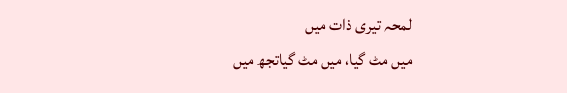لمحہ تیری ذات میں
میں مٹ گیا، میں مٹ گیاتجھ میں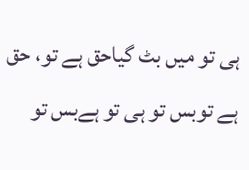ہی تو میں بٹ گیاحق ہے تو، حق ہے توبس تو ہی تو ہےبس تو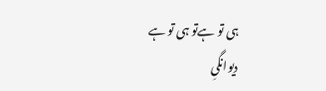ہی تو ہےتو ہی تو ہے
دیوانگیِ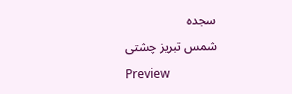سجدہ
شمس تبریز چشتی
Preview